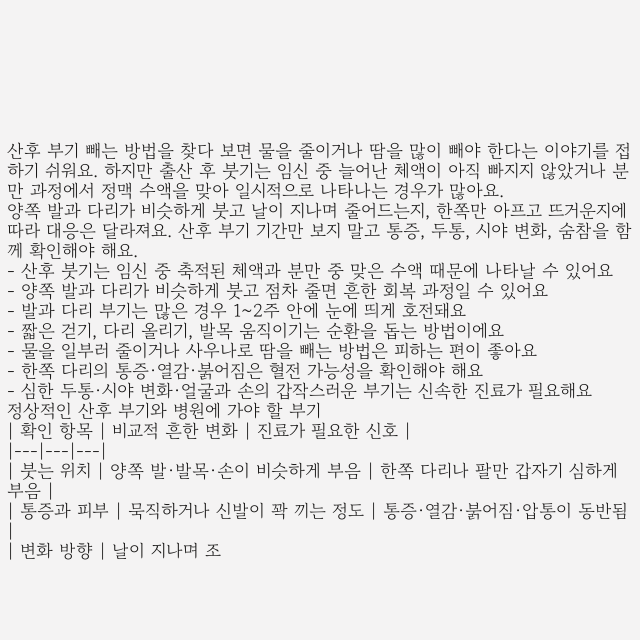산후 부기 빼는 방법을 찾다 보면 물을 줄이거나 땀을 많이 빼야 한다는 이야기를 접하기 쉬워요. 하지만 출산 후 붓기는 임신 중 늘어난 체액이 아직 빠지지 않았거나 분만 과정에서 정맥 수액을 맞아 일시적으로 나타나는 경우가 많아요.
양쪽 발과 다리가 비슷하게 붓고 날이 지나며 줄어드는지, 한쪽만 아프고 뜨거운지에 따라 대응은 달라져요. 산후 부기 기간만 보지 말고 통증, 두통, 시야 변화, 숨참을 함께 확인해야 해요.
- 산후 붓기는 임신 중 축적된 체액과 분만 중 맞은 수액 때문에 나타날 수 있어요
- 양쪽 발과 다리가 비슷하게 붓고 점차 줄면 흔한 회복 과정일 수 있어요
- 발과 다리 부기는 많은 경우 1~2주 안에 눈에 띄게 호전돼요
- 짧은 걷기, 다리 올리기, 발목 움직이기는 순환을 돕는 방법이에요
- 물을 일부러 줄이거나 사우나로 땀을 빼는 방법은 피하는 편이 좋아요
- 한쪽 다리의 통증·열감·붉어짐은 혈전 가능성을 확인해야 해요
- 심한 두통·시야 변화·얼굴과 손의 갑작스러운 부기는 신속한 진료가 필요해요
정상적인 산후 부기와 병원에 가야 할 부기
| 확인 항목 | 비교적 흔한 변화 | 진료가 필요한 신호 |
|---|---|---|
| 붓는 위치 | 양쪽 발·발목·손이 비슷하게 부음 | 한쪽 다리나 팔만 갑자기 심하게 부음 |
| 통증과 피부 | 묵직하거나 신발이 꽉 끼는 정도 | 통증·열감·붉어짐·압통이 동반됨 |
| 변화 방향 | 날이 지나며 조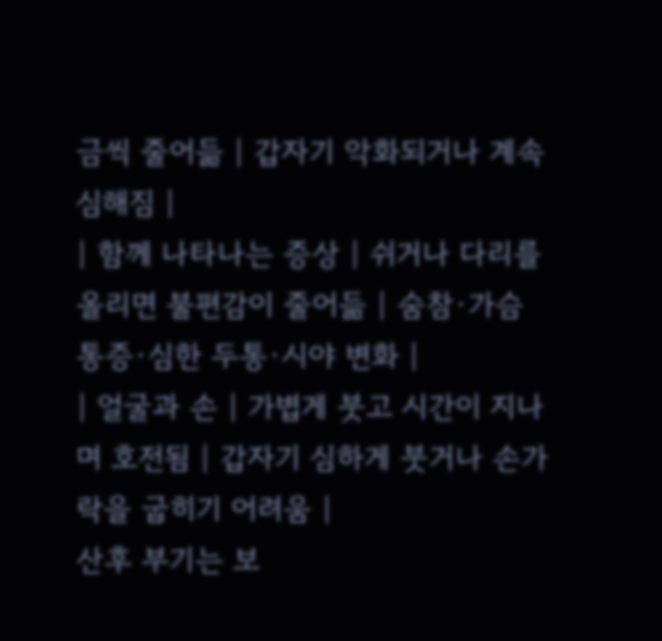금씩 줄어듦 | 갑자기 악화되거나 계속 심해짐 |
| 함께 나타나는 증상 | 쉬거나 다리를 올리면 불편감이 줄어듦 | 숨참·가슴 통증·심한 두통·시야 변화 |
| 얼굴과 손 | 가볍게 붓고 시간이 지나며 호전됨 | 갑자기 심하게 붓거나 손가락을 굽히기 어려움 |
산후 부기는 보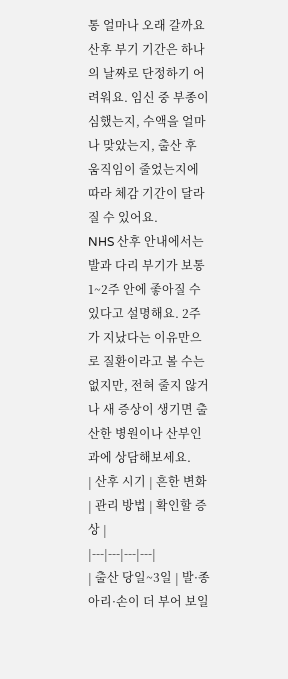통 얼마나 오래 갈까요
산후 부기 기간은 하나의 날짜로 단정하기 어려워요. 임신 중 부종이 심했는지, 수액을 얼마나 맞았는지, 출산 후 움직임이 줄었는지에 따라 체감 기간이 달라질 수 있어요.
NHS 산후 안내에서는 발과 다리 부기가 보통 1~2주 안에 좋아질 수 있다고 설명해요. 2주가 지났다는 이유만으로 질환이라고 볼 수는 없지만, 전혀 줄지 않거나 새 증상이 생기면 출산한 병원이나 산부인과에 상담해보세요.
| 산후 시기 | 흔한 변화 | 관리 방법 | 확인할 증상 |
|---|---|---|---|
| 출산 당일~3일 | 발·종아리·손이 더 부어 보일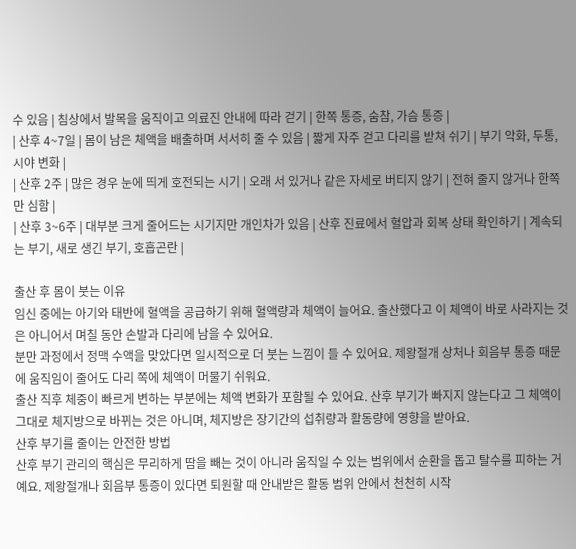수 있음 | 침상에서 발목을 움직이고 의료진 안내에 따라 걷기 | 한쪽 통증, 숨참, 가슴 통증 |
| 산후 4~7일 | 몸이 남은 체액을 배출하며 서서히 줄 수 있음 | 짧게 자주 걷고 다리를 받쳐 쉬기 | 부기 악화, 두통, 시야 변화 |
| 산후 2주 | 많은 경우 눈에 띄게 호전되는 시기 | 오래 서 있거나 같은 자세로 버티지 않기 | 전혀 줄지 않거나 한쪽만 심함 |
| 산후 3~6주 | 대부분 크게 줄어드는 시기지만 개인차가 있음 | 산후 진료에서 혈압과 회복 상태 확인하기 | 계속되는 부기, 새로 생긴 부기, 호흡곤란 |

출산 후 몸이 붓는 이유
임신 중에는 아기와 태반에 혈액을 공급하기 위해 혈액량과 체액이 늘어요. 출산했다고 이 체액이 바로 사라지는 것은 아니어서 며칠 동안 손발과 다리에 남을 수 있어요.
분만 과정에서 정맥 수액을 맞았다면 일시적으로 더 붓는 느낌이 들 수 있어요. 제왕절개 상처나 회음부 통증 때문에 움직임이 줄어도 다리 쪽에 체액이 머물기 쉬워요.
출산 직후 체중이 빠르게 변하는 부분에는 체액 변화가 포함될 수 있어요. 산후 부기가 빠지지 않는다고 그 체액이 그대로 체지방으로 바뀌는 것은 아니며, 체지방은 장기간의 섭취량과 활동량에 영향을 받아요.
산후 부기를 줄이는 안전한 방법
산후 부기 관리의 핵심은 무리하게 땀을 빼는 것이 아니라 움직일 수 있는 범위에서 순환을 돕고 탈수를 피하는 거예요. 제왕절개나 회음부 통증이 있다면 퇴원할 때 안내받은 활동 범위 안에서 천천히 시작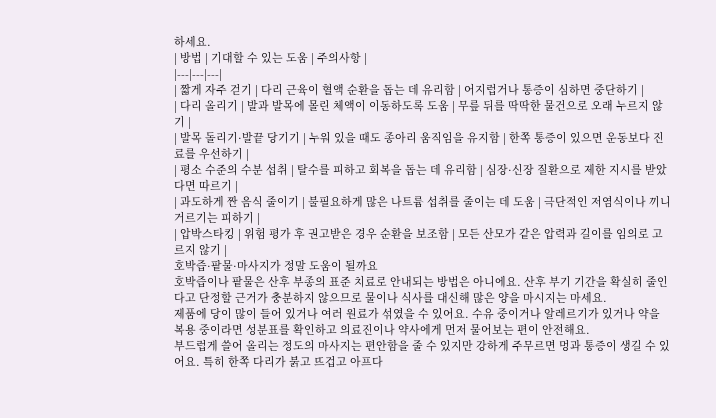하세요.
| 방법 | 기대할 수 있는 도움 | 주의사항 |
|---|---|---|
| 짧게 자주 걷기 | 다리 근육이 혈액 순환을 돕는 데 유리함 | 어지럽거나 통증이 심하면 중단하기 |
| 다리 올리기 | 발과 발목에 몰린 체액이 이동하도록 도움 | 무릎 뒤를 딱딱한 물건으로 오래 누르지 않기 |
| 발목 돌리기·발끝 당기기 | 누워 있을 때도 종아리 움직임을 유지함 | 한쪽 통증이 있으면 운동보다 진료를 우선하기 |
| 평소 수준의 수분 섭취 | 탈수를 피하고 회복을 돕는 데 유리함 | 심장·신장 질환으로 제한 지시를 받았다면 따르기 |
| 과도하게 짠 음식 줄이기 | 불필요하게 많은 나트륨 섭취를 줄이는 데 도움 | 극단적인 저염식이나 끼니 거르기는 피하기 |
| 압박스타킹 | 위험 평가 후 권고받은 경우 순환을 보조함 | 모든 산모가 같은 압력과 길이를 임의로 고르지 않기 |
호박즙·팥물·마사지가 정말 도움이 될까요
호박즙이나 팥물은 산후 부종의 표준 치료로 안내되는 방법은 아니에요. 산후 부기 기간을 확실히 줄인다고 단정할 근거가 충분하지 않으므로 물이나 식사를 대신해 많은 양을 마시지는 마세요.
제품에 당이 많이 들어 있거나 여러 원료가 섞였을 수 있어요. 수유 중이거나 알레르기가 있거나 약을 복용 중이라면 성분표를 확인하고 의료진이나 약사에게 먼저 물어보는 편이 안전해요.
부드럽게 쓸어 올리는 정도의 마사지는 편안함을 줄 수 있지만 강하게 주무르면 멍과 통증이 생길 수 있어요. 특히 한쪽 다리가 붉고 뜨겁고 아프다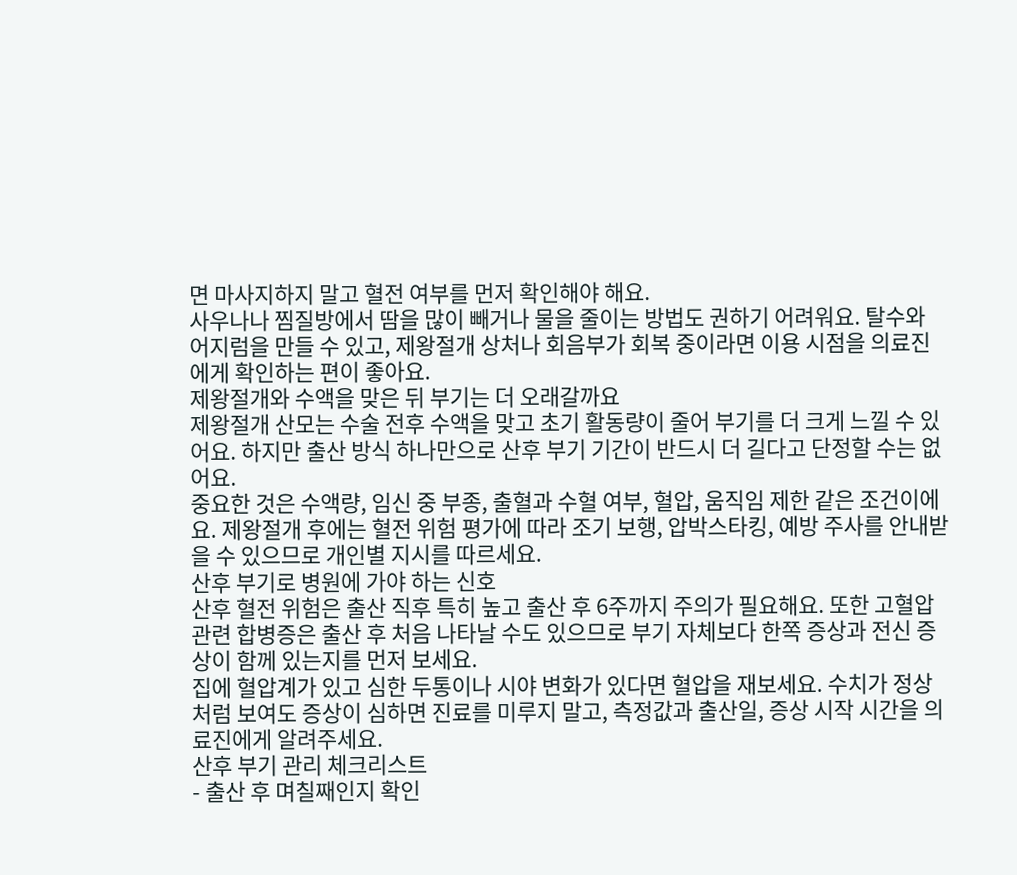면 마사지하지 말고 혈전 여부를 먼저 확인해야 해요.
사우나나 찜질방에서 땀을 많이 빼거나 물을 줄이는 방법도 권하기 어려워요. 탈수와 어지럼을 만들 수 있고, 제왕절개 상처나 회음부가 회복 중이라면 이용 시점을 의료진에게 확인하는 편이 좋아요.
제왕절개와 수액을 맞은 뒤 부기는 더 오래갈까요
제왕절개 산모는 수술 전후 수액을 맞고 초기 활동량이 줄어 부기를 더 크게 느낄 수 있어요. 하지만 출산 방식 하나만으로 산후 부기 기간이 반드시 더 길다고 단정할 수는 없어요.
중요한 것은 수액량, 임신 중 부종, 출혈과 수혈 여부, 혈압, 움직임 제한 같은 조건이에요. 제왕절개 후에는 혈전 위험 평가에 따라 조기 보행, 압박스타킹, 예방 주사를 안내받을 수 있으므로 개인별 지시를 따르세요.
산후 부기로 병원에 가야 하는 신호
산후 혈전 위험은 출산 직후 특히 높고 출산 후 6주까지 주의가 필요해요. 또한 고혈압 관련 합병증은 출산 후 처음 나타날 수도 있으므로 부기 자체보다 한쪽 증상과 전신 증상이 함께 있는지를 먼저 보세요.
집에 혈압계가 있고 심한 두통이나 시야 변화가 있다면 혈압을 재보세요. 수치가 정상처럼 보여도 증상이 심하면 진료를 미루지 말고, 측정값과 출산일, 증상 시작 시간을 의료진에게 알려주세요.
산후 부기 관리 체크리스트
- 출산 후 며칠째인지 확인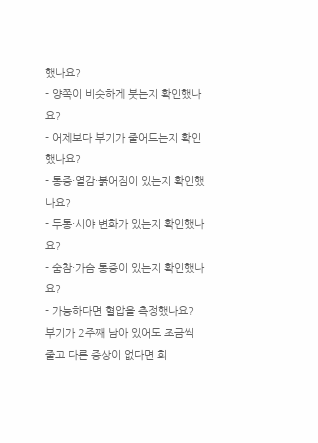했나요?
- 양쪽이 비슷하게 붓는지 확인했나요?
- 어제보다 부기가 줄어드는지 확인했나요?
- 통증·열감·붉어짐이 있는지 확인했나요?
- 두통·시야 변화가 있는지 확인했나요?
- 숨참·가슴 통증이 있는지 확인했나요?
- 가능하다면 혈압을 측정했나요?
부기가 2주째 남아 있어도 조금씩 줄고 다른 증상이 없다면 회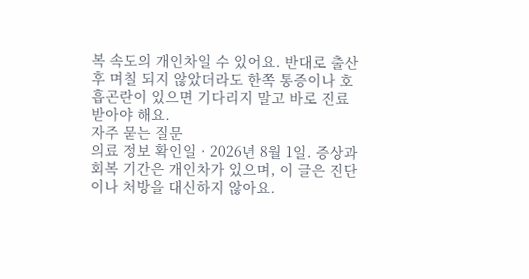복 속도의 개인차일 수 있어요. 반대로 출산 후 며칠 되지 않았더라도 한쪽 통증이나 호흡곤란이 있으면 기다리지 말고 바로 진료받아야 해요.
자주 묻는 질문
의료 정보 확인일 · 2026년 8월 1일. 증상과 회복 기간은 개인차가 있으며, 이 글은 진단이나 처방을 대신하지 않아요.